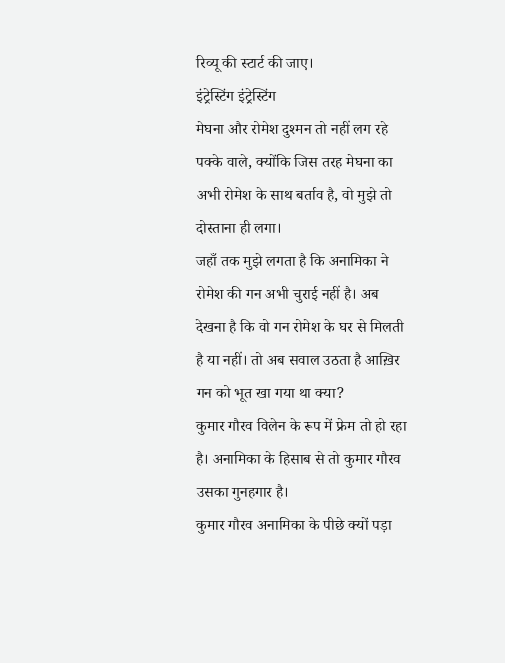रिव्यू की स्टार्ट की जाए।
इंट्रेस्टिंग इंट्रेस्टिंग
मेघना और रोमेश दुश्मन तो नहीं लग रहे पक्के वाले, क्योंकि जिस तरह मेघना का अभी रोमेश के साथ बर्ताव है, वो मुझे तो दोस्ताना ही लगा।
जहाँ तक मुझे लगता है कि अनामिका ने रोमेश की गन अभी चुराई नहीं है। अब देखना है कि वो गन रोमेश के घर से मिलती है या नहीं। तो अब सवाल उठता है आख़िर गन को भूत खा गया था क्या?
कुमार गौरव विलेन के रूप में फ्रेम तो हो रहा है। अनामिका के हिसाब से तो कुमार गौरव उसका गुनहगार है।
कुमार गौरव अनामिका के पीछे क्यों पड़ा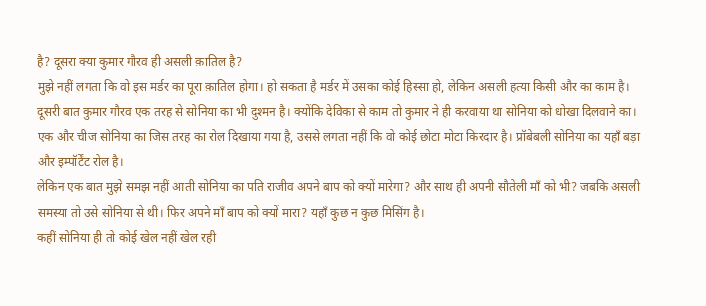है? दूसरा क्या कुमार गौरव ही असली क़ातिल है?
मुझे नहीं लगता कि वो इस मर्डर का पूरा क़ातिल होगा। हो सकता है मर्डर में उसका कोई हिस्सा हो, लेकिन असली हत्या किसी और का काम है।
दूसरी बात कुमार गौरव एक तरह से सोनिया का भी दुश्मन है। क्योंकि देविका से काम तो कुमार ने ही करवाया था सोनिया को धोखा दिलवाने का।
एक और चीज सोनिया का जिस तरह का रोल दिखाया गया है, उससे लगता नहीं कि वो कोई छोटा मोटा किरदार है। प्रॉबेबली सोनिया का यहाँ बड़ा और इम्पॉर्टेंट रोल है।
लेकिन एक बात मुझे समझ नहीं आती सोनिया का पति राजीव अपने बाप को क्यों मारेगा? और साथ ही अपनी सौतेली माँ को भी? जबकि असली समस्या तो उसे सोनिया से थी। फिर अपने माँ बाप को क्यों मारा? यहाँ कुछ न कुछ मिसिंग है।
कहीं सोनिया ही तो कोई खेल नहीं खेल रही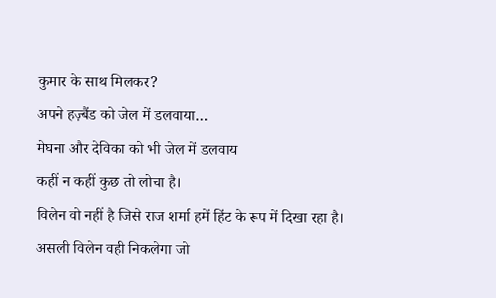कुमार के साथ मिलकर?
अपने हज़्बैंड को जेल में डलवाया…
मेघना और देविका को भी जेल में डलवाय
कहीं न कहीं कुछ तो लोचा है।
विलेन वो नहीं है जिसे राज शर्मा हमें हिंट के रूप में दिखा रहा है।
असली विलेन वही निकलेगा जो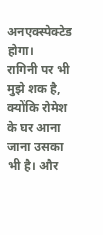अनएक्स्पेक्टेड होगा।
रागिनी पर भी मुझे शक है, क्योंकि रोमेश के घर आना जाना उसका भी है। और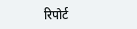रिपोर्ट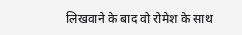लिखवाने के बाद वो रोमेश के साथ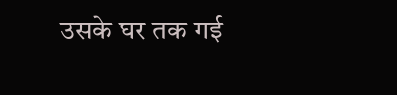उसके घर तक गई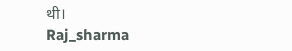थी।
Raj_sharma